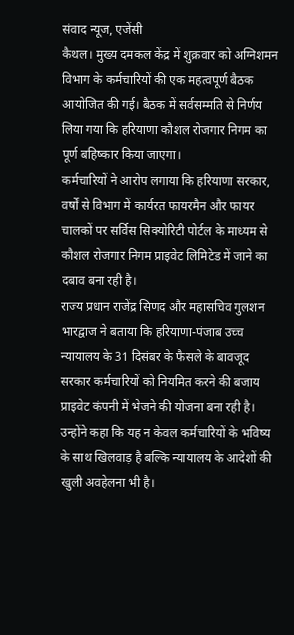संवाद न्यूज, एजेंसी
कैथल। मुख्य दमकल केंद्र में शुक्रवार को अग्निशमन विभाग के कर्मचारियों की एक महत्वपूर्ण बैठक आयोजित की गई। बैठक में सर्वसम्मति से निर्णय लिया गया कि हरियाणा कौशल रोजगार निगम का पूर्ण बहिष्कार किया जाएगा।
कर्मचारियों ने आरोप लगाया कि हरियाणा सरकार, वर्षों से विभाग में कार्यरत फायरमैन और फायर चालकों पर सर्विस सिक्योरिटी पोर्टल के माध्यम से कौशल रोजगार निगम प्राइवेट लिमिटेड में जाने का दबाव बना रही है।
राज्य प्रधान राजेंद्र सिणद और महासचिव गुलशन भारद्वाज ने बताया कि हरियाणा-पंजाब उच्च न्यायालय के 31 दिसंबर के फैसले के बावजूद सरकार कर्मचारियों को नियमित करने की बजाय प्राइवेट कंपनी में भेजने की योजना बना रही है। उन्होंने कहा कि यह न केवल कर्मचारियों के भविष्य के साथ खिलवाड़ है बल्कि न्यायालय के आदेशों की खुली अवहेलना भी है।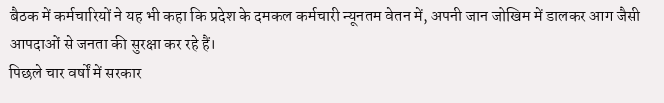बैठक में कर्मचारियों ने यह भी कहा कि प्रदेश के दमकल कर्मचारी न्यूनतम वेतन में, अपनी जान जोखिम में डालकर आग जैसी आपदाओं से जनता की सुरक्षा कर रहे हैं।
पिछले चार वर्षों में सरकार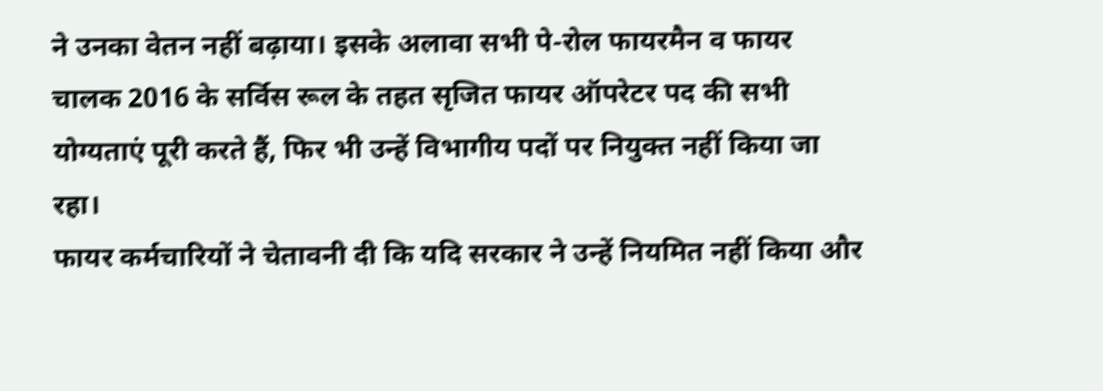ने उनका वेतन नहीं बढ़ाया। इसके अलावा सभी पे-रोल फायरमैन व फायर चालक 2016 के सर्विस रूल के तहत सृजित फायर ऑपरेटर पद की सभी योग्यताएं पूरी करते हैं, फिर भी उन्हें विभागीय पदों पर नियुक्त नहीं किया जा रहा।
फायर कर्मचारियों ने चेतावनी दी कि यदि सरकार ने उन्हें नियमित नहीं किया और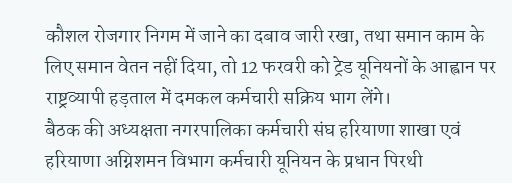कौशल रोजगार निगम में जाने का दबाव जारी रखा, तथा समान काम के लिए समान वेतन नहीं दिया, तो 12 फरवरी को ट्रेड यूनियनों के आह्वान पर राष्ट्रव्यापी हड़ताल में दमकल कर्मचारी सक्रिय भाग लेंगे।
बैठक की अध्यक्षता नगरपालिका कर्मचारी संघ हरियाणा शाखा एवं हरियाणा अग्निशमन विभाग कर्मचारी यूनियन के प्रधान पिरथी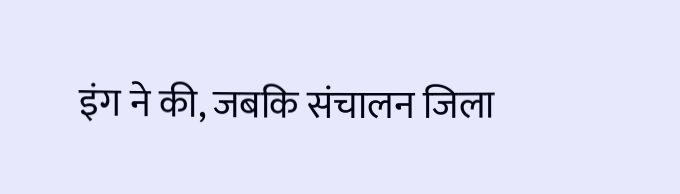इंग ने की, जबकि संचालन जिला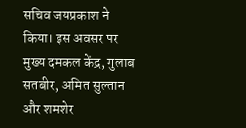सचिव जयप्रकाश ने किया। इस अवसर पर मुख्य दमकल केंद्र, गुलाब सतबीर, अमित सुल्तान और शमशेर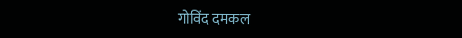गोविंद दमकल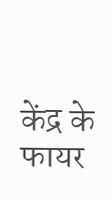केंद्र के फायर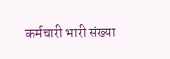कर्मचारी भारी संख्या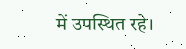में उपस्थित रहे।